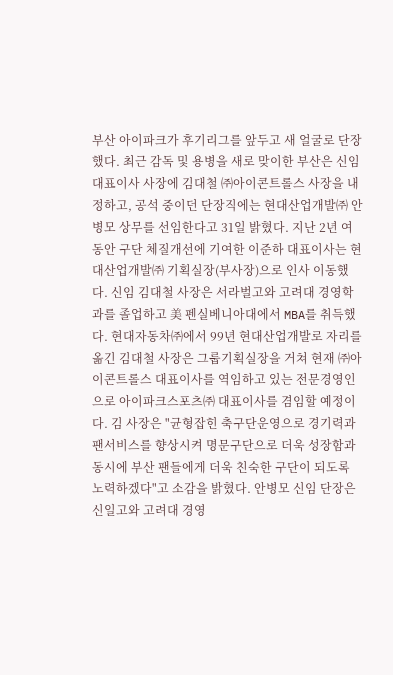부산 아이파크가 후기리그를 앞두고 새 얼굴로 단장했다. 최근 감독 및 용병을 새로 맞이한 부산은 신임 대표이사 사장에 김대철 ㈜아이콘트롤스 사장을 내정하고, 공석 중이던 단장직에는 현대산업개발㈜ 안병모 상무를 선임한다고 31일 밝혔다. 지난 2년 여동안 구단 체질개선에 기여한 이준하 대표이사는 현대산업개발㈜ 기획실장(부사장)으로 인사 이동했다. 신임 김대철 사장은 서라벌고와 고려대 경영학과를 졸업하고 美 펜실베니아대에서 MBA를 취득했다. 현대자동차㈜에서 99년 현대산업개발로 자리를 옮긴 김대철 사장은 그룹기획실장을 거쳐 현재 ㈜아이콘트롤스 대표이사를 역임하고 있는 전문경영인으로 아이파크스포츠㈜ 대표이사를 겸임할 예정이다. 김 사장은 "균형잡힌 축구단운영으로 경기력과 팬서비스를 향상시켜 명문구단으로 더욱 성장함과 동시에 부산 팬들에게 더욱 친숙한 구단이 되도록 노력하겠다"고 소감을 밝혔다. 안병모 신임 단장은 신일고와 고려대 경영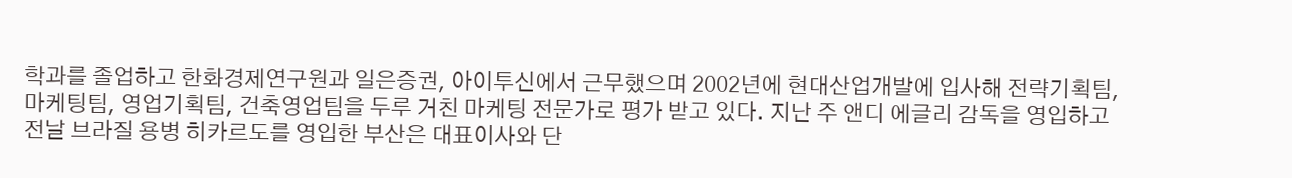학과를 졸업하고 한화경제연구원과 일은증권, 아이투신에서 근무했으며 2002년에 현대산업개발에 입사해 전략기획팀, 마케팅팀, 영업기획팀, 건축영업팀을 두루 거친 마케팅 전문가로 평가 받고 있다. 지난 주 앤디 에글리 감독을 영입하고 전날 브라질 용병 히카르도를 영입한 부산은 대표이사와 단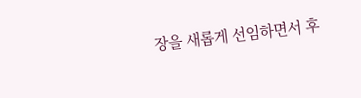장을 새롭게 선임하면서 후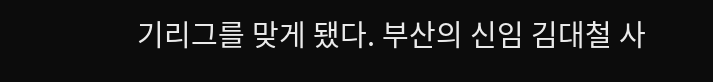기리그를 맞게 됐다. 부산의 신임 김대철 사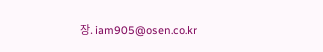장. iam905@osen.co.kr